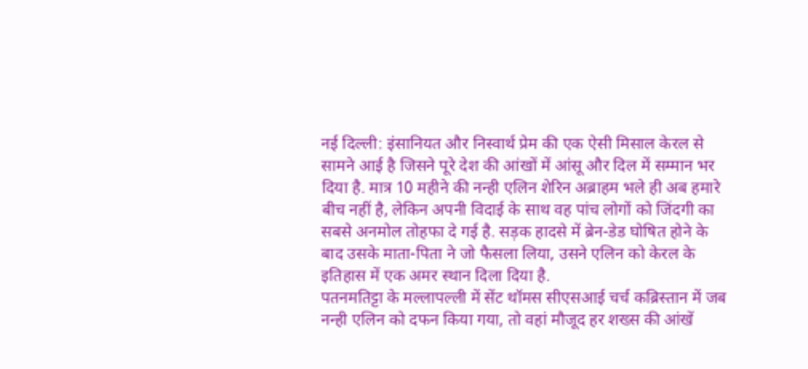नई दिल्ली: इंसानियत और निस्वार्थ प्रेम की एक ऐसी मिसाल केरल से सामने आई है जिसने पूरे देश की आंखों में आंसू और दिल में सम्मान भर दिया है. मात्र 10 महीने की नन्ही एलिन शेरिन अब्राहम भले ही अब हमारे बीच नहीं है, लेकिन अपनी विदाई के साथ वह पांच लोगों को जिंदगी का सबसे अनमोल तोहफा दे गई है. सड़क हादसे में ब्रेन-डेड घोषित होने के बाद उसके माता-पिता ने जो फैसला लिया, उसने एलिन को केरल के इतिहास में एक अमर स्थान दिला दिया है.
पतनमतिट्टा के मल्लापल्ली में सेंट थॉमस सीएसआई चर्च कब्रिस्तान में जब नन्ही एलिन को दफन किया गया, तो वहां मौजूद हर शख्स की आंखें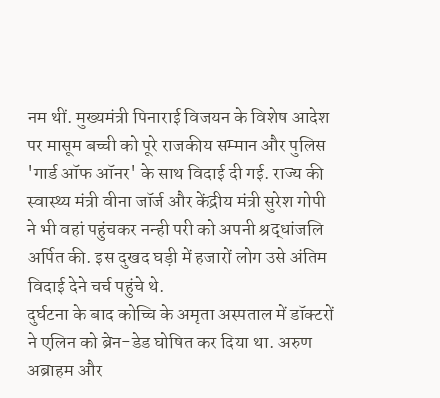नम थीं. मुख्यमंत्री पिनाराई विजयन के विशेष आदेश पर मासूम बच्ची को पूरे राजकीय सम्मान और पुलिस 'गार्ड ऑफ ऑनर' के साथ विदाई दी गई. राज्य की स्वास्थ्य मंत्री वीना जॉर्ज और केंद्रीय मंत्री सुरेश गोपी ने भी वहां पहुंचकर नन्ही परी को अपनी श्रद्धांजलि अर्पित की. इस दुखद घड़ी में हजारों लोग उसे अंतिम विदाई देने चर्च पहुंचे थे.
दुर्घटना के बाद कोच्चि के अमृता अस्पताल में डॉक्टरों ने एलिन को ब्रेन-डेड घोषित कर दिया था. अरुण अब्राहम और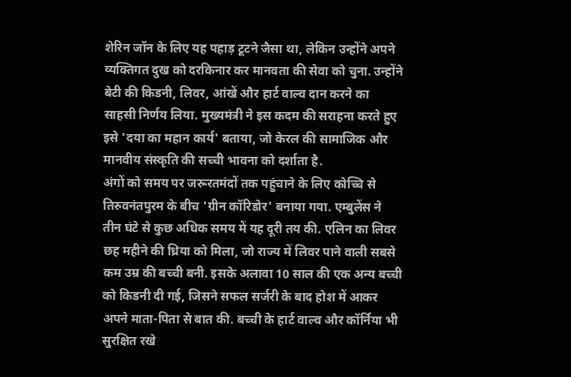शेरिन जॉन के लिए यह पहाड़ टूटने जैसा था, लेकिन उन्होंने अपने व्यक्तिगत दुख को दरकिनार कर मानवता की सेवा को चुना. उन्होंने बेटी की किडनी, लिवर, आंखें और हार्ट वाल्व दान करने का साहसी निर्णय लिया. मुख्यमंत्री ने इस कदम की सराहना करते हुए इसे 'दया का महान कार्य' बताया, जो केरल की सामाजिक और मानवीय संस्कृति की सच्ची भावना को दर्शाता है.
अंगों को समय पर जरूरतमंदों तक पहुंचाने के लिए कोच्चि से तिरुवनंतपुरम के बीच 'ग्रीन कॉरिडोर' बनाया गया. एम्बुलेंस ने तीन घंटे से कुछ अधिक समय में यह दूरी तय की. एलिन का लिवर छह महीने की ध्रिया को मिला, जो राज्य में लिवर पाने वाली सबसे कम उम्र की बच्ची बनी. इसके अलावा 10 साल की एक अन्य बच्ची को किडनी दी गई, जिसने सफल सर्जरी के बाद होश में आकर अपने माता-पिता से बात की. बच्ची के हार्ट वाल्व और कॉर्निया भी सुरक्षित रखे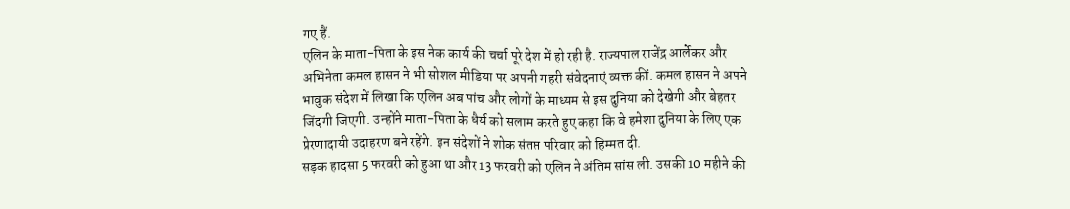गए हैं.
एलिन के माता-पिता के इस नेक कार्य की चर्चा पूरे देश में हो रही है. राज्यपाल राजेंद्र आर्लेकर और अभिनेता कमल हासन ने भी सोशल मीडिया पर अपनी गहरी संवेदनाएं व्यक्त कीं. कमल हासन ने अपने भावुक संदेश में लिखा कि एलिन अब पांच और लोगों के माध्यम से इस दुनिया को देखेगी और बेहतर जिंदगी जिएगी. उन्होंने माता-पिता के धैर्य को सलाम करते हुए कहा कि वे हमेशा दुनिया के लिए एक प्रेरणादायी उदाहरण बने रहेंगे. इन संदेशों ने शोक संतप्त परिवार को हिम्मत दी.
सड़क हादसा 5 फरवरी को हुआ था और 13 फरवरी को एलिन ने अंतिम सांस ली. उसकी 10 महीने की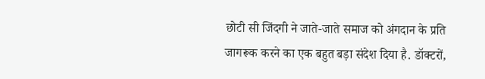छोटी सी जिंदगी ने जाते-जाते समाज को अंगदान के प्रति जागरूक करने का एक बहुत बड़ा संदेश दिया है. डॉक्टरों,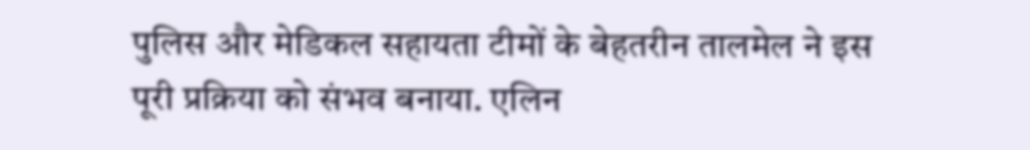पुलिस और मेडिकल सहायता टीमों के बेहतरीन तालमेल ने इस पूरी प्रक्रिया को संभव बनाया. एलिन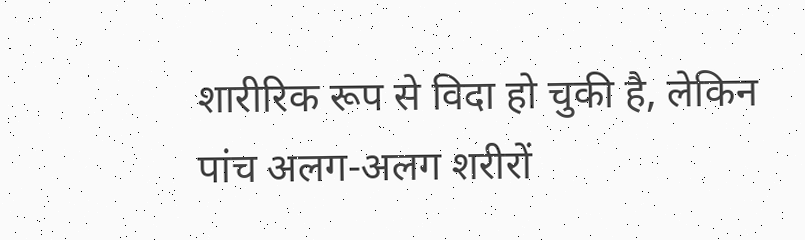शारीरिक रूप से विदा हो चुकी है, लेकिन पांच अलग-अलग शरीरों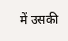में उसकी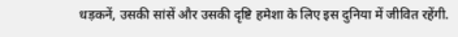धड़कनें, उसकी सांसें और उसकी दृष्टि हमेशा के लिए इस दुनिया में जीवित रहेंगी.